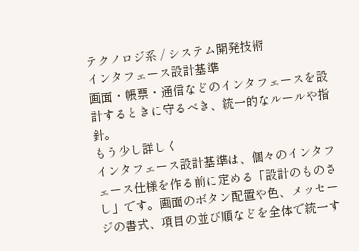テクノロジ系 / システム開発技術
インタフェース設計基準
画面・帳票・通信などのインタフェースを設計するときに守るべき、統一的なルールや指針。
もう少し詳しく
インタフェース設計基準は、個々のインタフェース仕様を作る前に定める「設計のものさし」です。画面のボタン配置や色、メッセージの書式、項目の並び順などを全体で統一す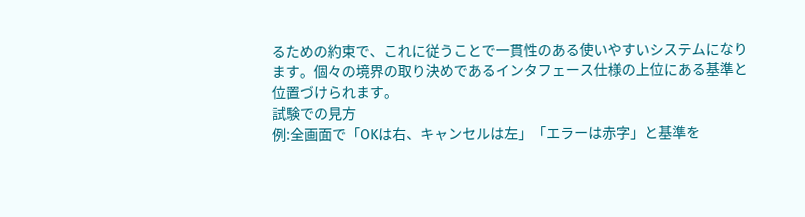るための約束で、これに従うことで一貫性のある使いやすいシステムになります。個々の境界の取り決めであるインタフェース仕様の上位にある基準と位置づけられます。
試験での見方
例:全画面で「OKは右、キャンセルは左」「エラーは赤字」と基準を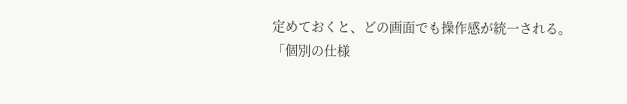定めておくと、どの画面でも操作感が統一される。
「個別の仕様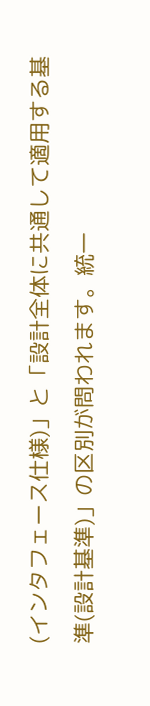(インタフェース仕様)」と「設計全体に共通して適用する基準(設計基準)」の区別が問われます。統一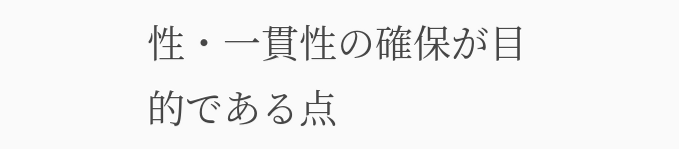性・一貫性の確保が目的である点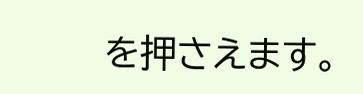を押さえます。